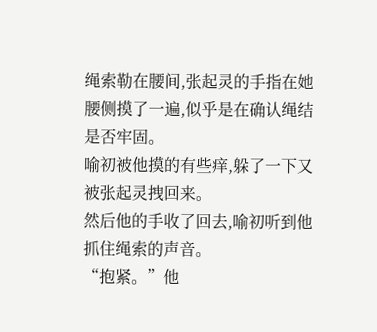绳索勒在腰间,张起灵的手指在她腰侧摸了一遍,似乎是在确认绳结是否牢固。
喻初被他摸的有些痒,躲了一下又被张起灵拽回来。
然后他的手收了回去,喻初听到他抓住绳索的声音。
“抱紧。”他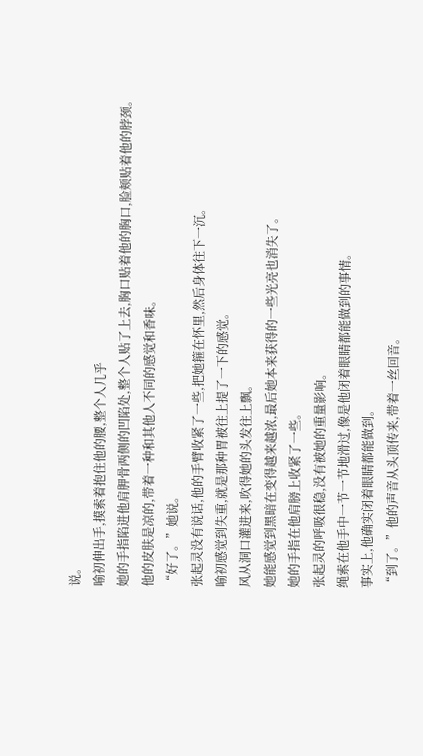说。
喻初伸出手,摸索着抱住他的腰,整个人几乎
她的手指陷进他肩胛骨两侧的凹陷处,整个人贴了上去,胸口贴着他的胸口,脸颊贴着他的脖颈。
他的皮肤是凉的,带着一种和其他人不同的感觉和香味。
“好了。”她说。
张起灵没有说话,他的手臂收紧了一些,把她箍在怀里,然后身体往下一沉。
喻初感觉到失重,就是那种胃被往上提了一下的感觉。
风从洞口灌进来,吹得她的头发往上飘。
她能感觉到黑暗在变得越来越浓,最后她本来获得的一些光亮也消失了。
她的手指在他肩膀上收紧了一些。
张起灵的呼吸很稳,没有被她的重量影响。
绳索在他手中一节一节地滑过,像是他闭着眼睛都能做到的事情。
事实上,他确实闭着眼睛都能做到。
“到了。”他的声音从头顶传来,带着一丝回音。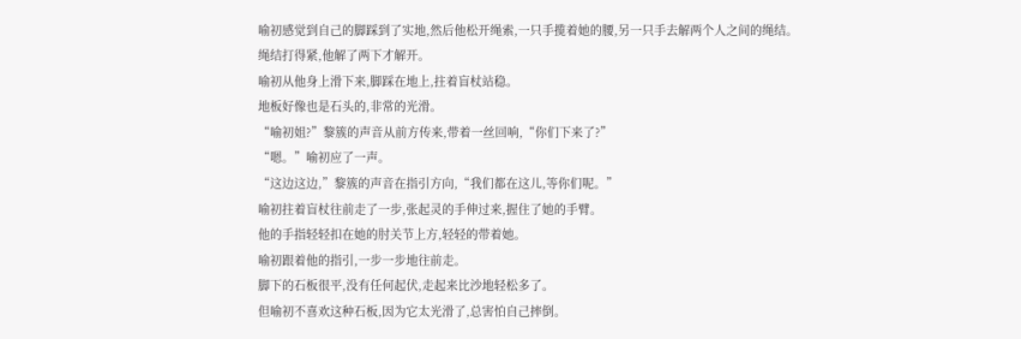喻初感觉到自己的脚踩到了实地,然后他松开绳索,一只手揽着她的腰,另一只手去解两个人之间的绳结。
绳结打得紧,他解了两下才解开。
喻初从他身上滑下来,脚踩在地上,拄着盲杖站稳。
地板好像也是石头的,非常的光滑。
“喻初姐?”黎簇的声音从前方传来,带着一丝回响,“你们下来了?”
“嗯。”喻初应了一声。
“这边这边,”黎簇的声音在指引方向,“我们都在这儿,等你们呢。”
喻初拄着盲杖往前走了一步,张起灵的手伸过来,握住了她的手臂。
他的手指轻轻扣在她的肘关节上方,轻轻的带着她。
喻初跟着他的指引,一步一步地往前走。
脚下的石板很平,没有任何起伏,走起来比沙地轻松多了。
但喻初不喜欢这种石板,因为它太光滑了,总害怕自己摔倒。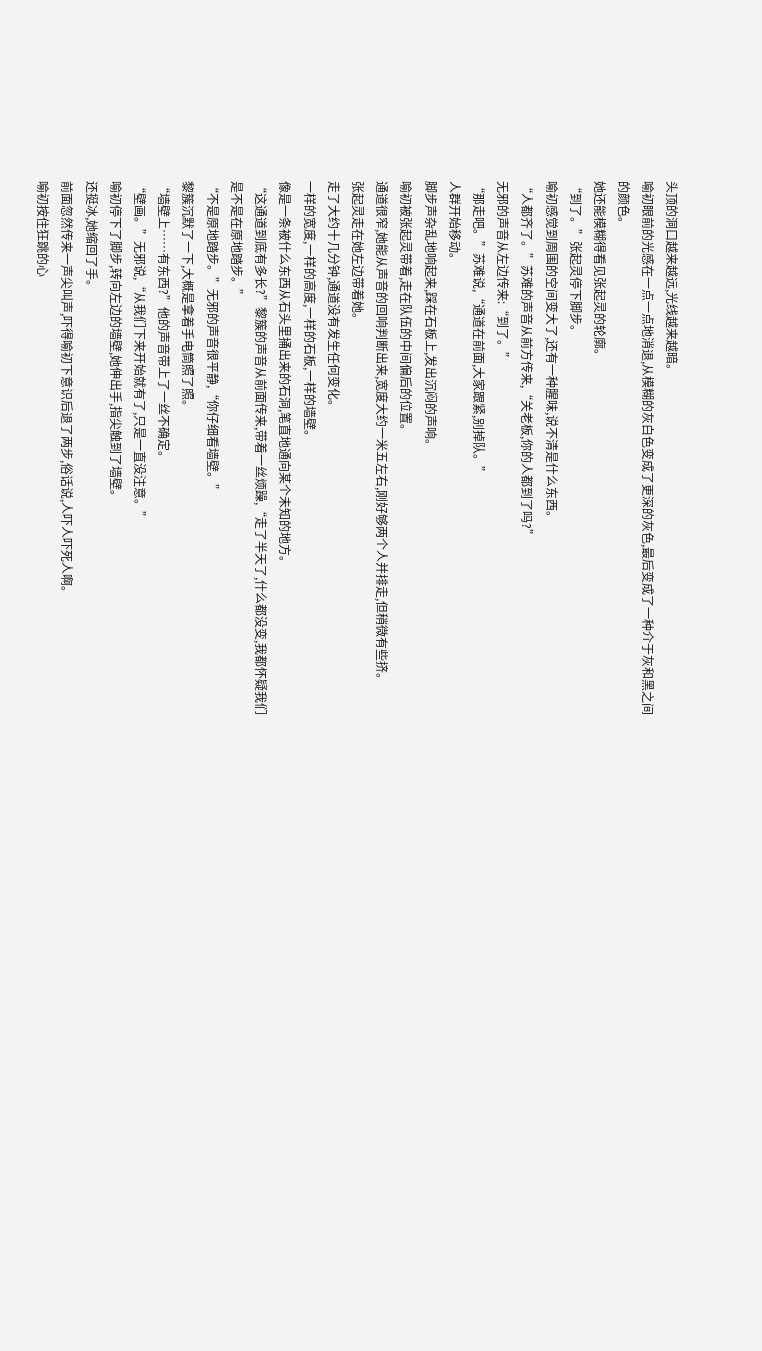头顶的洞口越来越远,光线越来越暗。
喻初眼前的光感在一点一点地消退,从模糊的灰白色变成了更深的灰色,最后变成了一种介于灰和黑之间的颜色。
她还能模糊得看见张起灵的轮廓。
“到了。”张起灵停下脚步。
喻初感觉到周围的空间变大了,还有一种腥味,说不清是什么东西。
“人都齐了。”苏难的声音从前方传来,“关老板,你的人都到了吗?”
无邪的声音从左边传来:“到了。”
“那走吧。”苏难说,“通道在前面,大家跟紧,别掉队。”
人群开始移动。
脚步声杂乱地响起来,踩在石板上,发出沉闷的声响。
喻初被张起灵带着,走在队伍的中间偏后的位置。
通道很窄,她能从声音的回响判断出来,宽度大约一米五左右,刚好够两个人并排走,但稍微有些挤。
张起灵走在她左边带着她。
走了大约十几分钟,通道没有发生任何变化。
一样的宽度,一样的高度,一样的石板,一样的墙壁。
像是一条被什么东西从石头里捅出来的石洞,笔直地通向某个未知的地方。
“这通道到底有多长?”黎簇的声音从前面传来,带着一丝烦躁,“走了半天了,什么都没变,我都怀疑我们是不是在原地踏步。”
“不是原地踏步。”无邪的声音很平静,“你仔细看墙壁。”
黎簇沉默了一下,大概是拿着手电筒照了照。
“墙壁上……有东西?”他的声音带上了一丝不确定。
“壁画。”无邪说,“从我们下来开始就有了,只是一直没注意。”
喻初停下了脚步,转向左边的墙壁,她伸出手,指尖触到了墙壁。
还挺冰,她缩回了手。
前面忽然传来一声尖叫声,吓得喻初下意识后退了两步,俗话说,人吓人吓死人啊。
喻初按住狂跳的心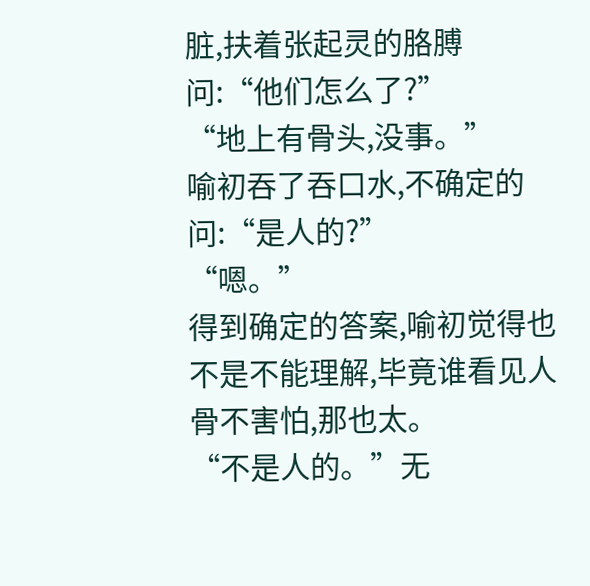脏,扶着张起灵的胳膊问:“他们怎么了?”
“地上有骨头,没事。”
喻初吞了吞口水,不确定的问:“是人的?”
“嗯。”
得到确定的答案,喻初觉得也不是不能理解,毕竟谁看见人骨不害怕,那也太。
“不是人的。”无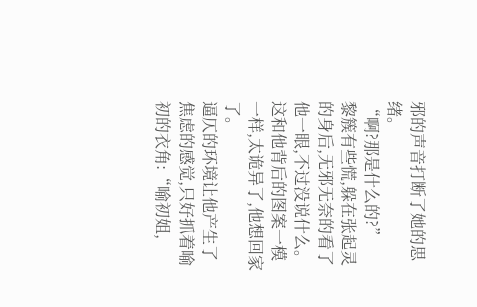邪的声音打断了她的思绪。
“啊?那是什么的?”
黎簇有些慌,躲在张起灵的身后,无邪无奈的看了他一眼,不过没说什么。
这和他背后的图案一模一样,太诡异了,他想回家了。
逼仄的环境让他产生了焦虑的感觉,只好抓着喻初的衣角:“喻初姐,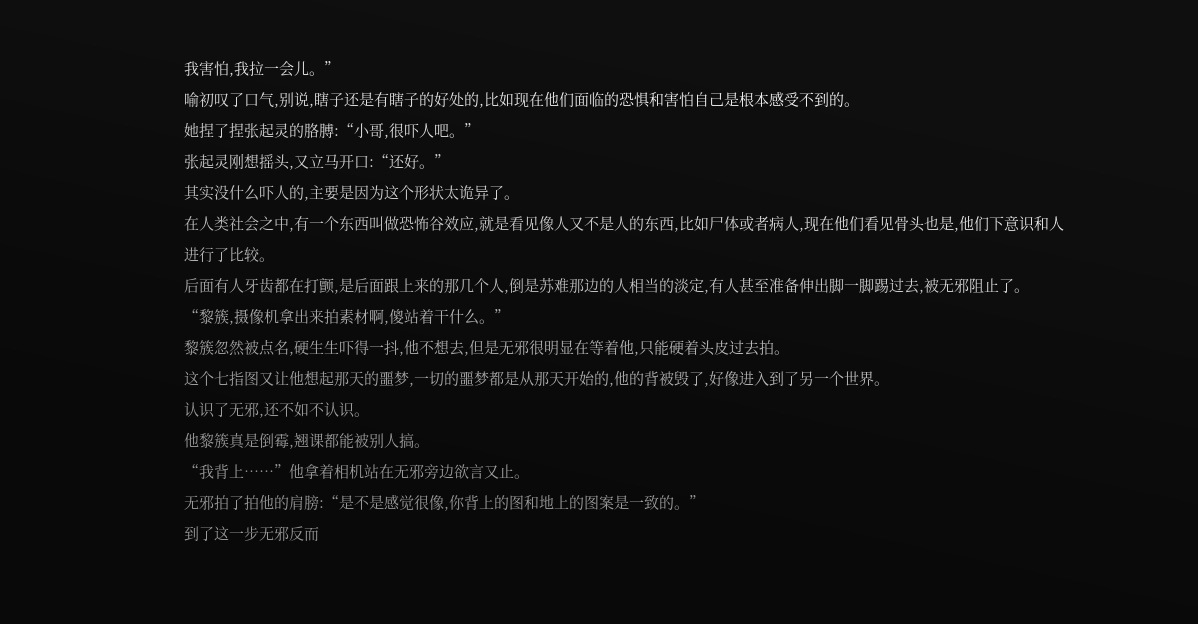我害怕,我拉一会儿。”
喻初叹了口气,别说,瞎子还是有瞎子的好处的,比如现在他们面临的恐惧和害怕自己是根本感受不到的。
她捏了捏张起灵的胳膊:“小哥,很吓人吧。”
张起灵刚想摇头,又立马开口:“还好。”
其实没什么吓人的,主要是因为这个形状太诡异了。
在人类社会之中,有一个东西叫做恐怖谷效应,就是看见像人又不是人的东西,比如尸体或者病人,现在他们看见骨头也是,他们下意识和人进行了比较。
后面有人牙齿都在打颤,是后面跟上来的那几个人,倒是苏难那边的人相当的淡定,有人甚至准备伸出脚一脚踢过去,被无邪阻止了。
“黎簇,摄像机拿出来拍素材啊,傻站着干什么。”
黎簇忽然被点名,硬生生吓得一抖,他不想去,但是无邪很明显在等着他,只能硬着头皮过去拍。
这个七指图又让他想起那天的噩梦,一切的噩梦都是从那天开始的,他的背被毁了,好像进入到了另一个世界。
认识了无邪,还不如不认识。
他黎簇真是倒霉,翘课都能被别人搞。
“我背上……”他拿着相机站在无邪旁边欲言又止。
无邪拍了拍他的肩膀:“是不是感觉很像,你背上的图和地上的图案是一致的。”
到了这一步无邪反而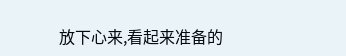放下心来,看起来准备的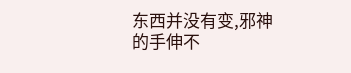东西并没有变,邪神的手伸不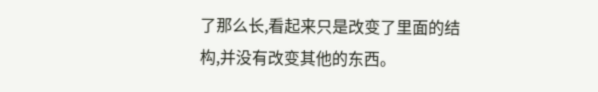了那么长,看起来只是改变了里面的结构,并没有改变其他的东西。